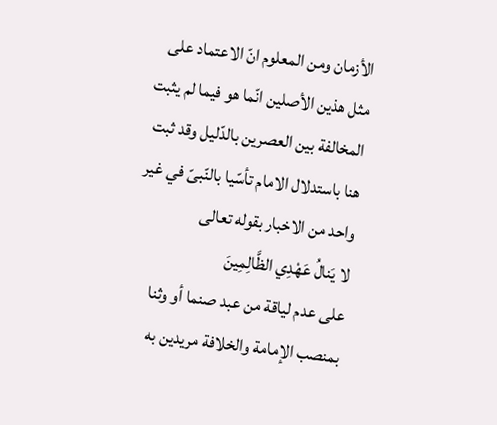الأزمان ومن المعلوم انّ الاعتماد على مثل هذين الأصلين انّما هو فيما لم يثبت المخالفة بين العصرين بالدّليل وقد ثبت هنا باستدلال الامام تأسّيا بالنّبىّ في غير واحد من الاخبار بقوله تعالى
لا يَنالُ عَهْدِي الظَّالِمِينَ
على عدم لياقة من عبد صنما أو وثنا بمنصب الإمامة والخلافة مريدين به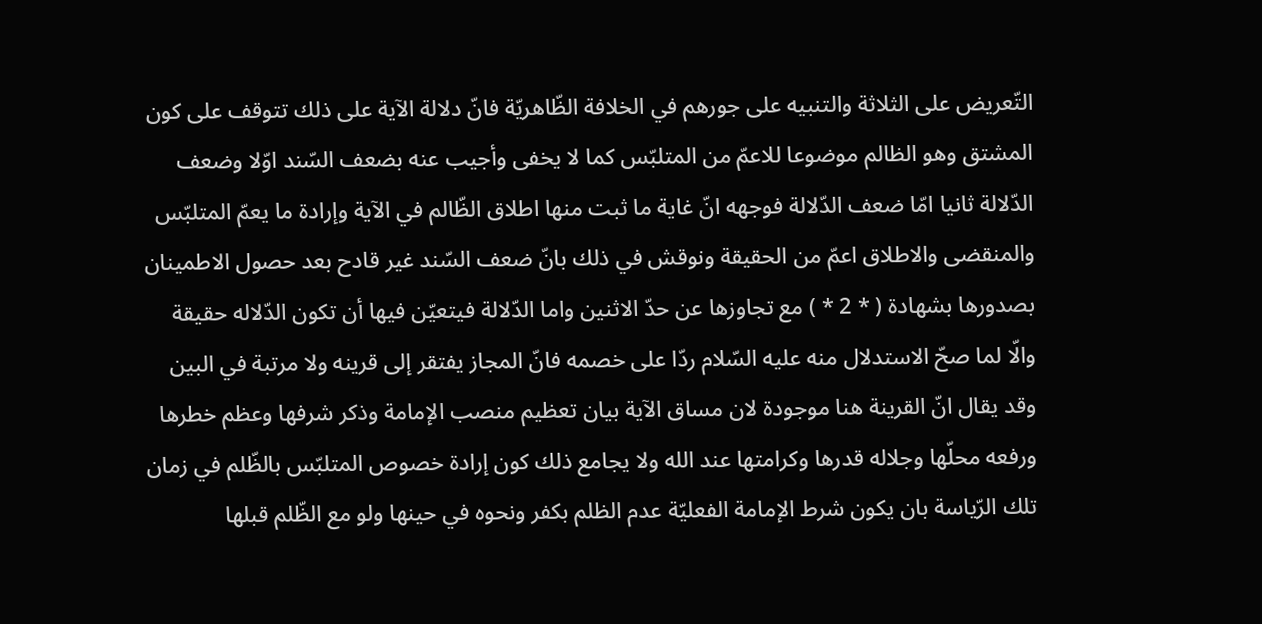التّعريض على الثلاثة والتنبيه على جورهم في الخلافة الظّاهريّة فانّ دلالة الآية على ذلك تتوقف على كون المشتق وهو الظالم موضوعا للاعمّ من المتلبّس كما لا يخفى وأجيب عنه بضعف السّند اوّلا وضعف الدّلالة ثانيا امّا ضعف الدّلالة فوجهه انّ غاية ما ثبت منها اطلاق الظّالم في الآية وإرادة ما يعمّ المتلبّس والمنقضى والاطلاق اعمّ من الحقيقة ونوقش في ذلك بانّ ضعف السّند غير قادح بعد حصول الاطمينان بصدورها بشهادة ( * 2 * ) مع تجاوزها عن حدّ الاثنين واما الدّلالة فيتعيّن فيها أن تكون الدّلاله حقيقة والّا لما صحّ الاستدلال منه عليه السّلام ردّا على خصمه فانّ المجاز يفتقر إلى قرينه ولا مرتبة في البين وقد يقال انّ القرينة هنا موجودة لان مساق الآية بيان تعظيم منصب الإمامة وذكر شرفها وعظم خطرها ورفعه محلّها وجلاله قدرها وكرامتها عند الله ولا يجامع ذلك كون إرادة خصوص المتلبّس بالظّلم في زمان تلك الرّياسة بان يكون شرط الإمامة الفعليّة عدم الظلم بكفر ونحوه في حينها ولو مع الظّلم قبلها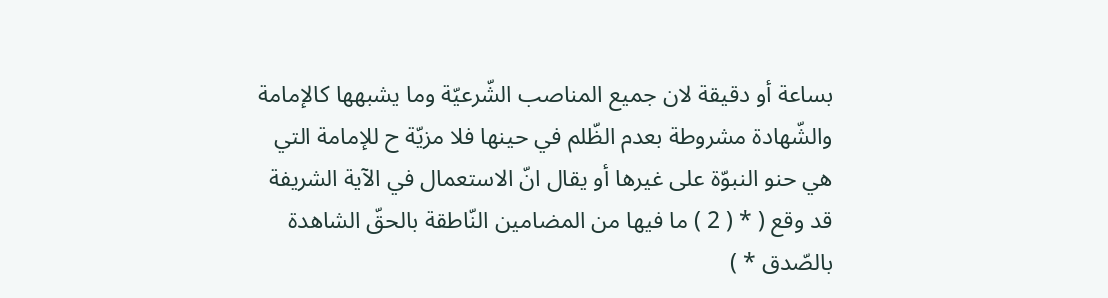بساعة أو دقيقة لان جميع المناصب الشّرعيّة وما يشبهها كالإمامة والشّهادة مشروطة بعدم الظّلم في حينها فلا مزيّة ح للإمامة التي هي حنو النبوّة على غيرها أو يقال انّ الاستعمال في الآية الشريفة قد وقع ( * ( 2 ) ما فيها من المضامين النّاطقة بالحقّ الشاهدة بالصّدق * )